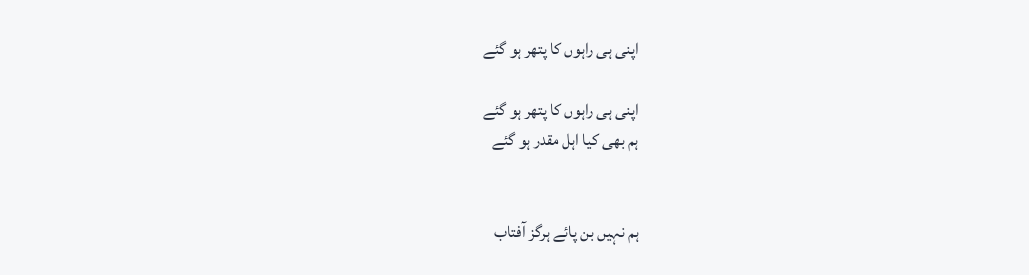اپنی ہی راہوں کا پتھر ہو گئے

اپنی ہی راہوں کا پتھر ہو گئے
ہم بھی کیا اہل مقدر ہو گئے


ہم نہیں بن پائے ہرگز آفتاب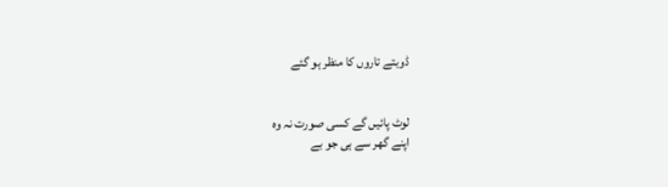ڈوبتے تاروں کا منظر ہو گئے


لوٹ پائیں گے کسی صورت نہ وہ
اپنے گھر سے ہی جو بے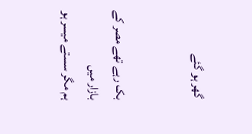گھر ہو گئے


بک رہے تھے مصر کے بازار میں
ہم مگر سستے میسر ہو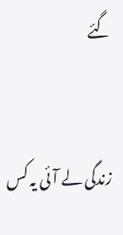گئے


زندگی لے آئی یہ کس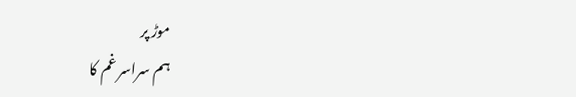موڑ پر
ہم سراسر غم کا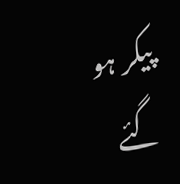پیکر ہو گئے